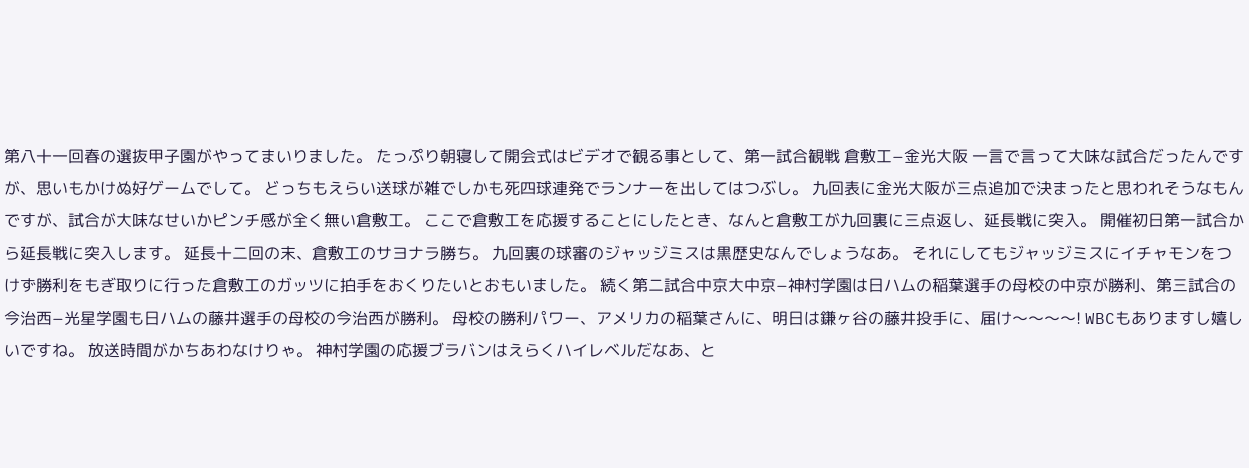第八十一回春の選抜甲子園がやってまいりました。 たっぷり朝寝して開会式はビデオで観る事として、第一試合観戦 倉敷工−金光大阪 一言で言って大味な試合だったんですが、思いもかけぬ好ゲームでして。 どっちもえらい送球が雑でしかも死四球連発でランナーを出してはつぶし。 九回表に金光大阪が三点追加で決まったと思われそうなもんですが、試合が大味なせいかピンチ感が全く無い倉敷工。 ここで倉敷工を応援することにしたとき、なんと倉敷工が九回裏に三点返し、延長戦に突入。 開催初日第一試合から延長戦に突入します。 延長十二回の末、倉敷工のサヨナラ勝ち。 九回裏の球審のジャッジミスは黒歴史なんでしょうなあ。 それにしてもジャッジミスにイチャモンをつけず勝利をもぎ取りに行った倉敷工のガッツに拍手をおくりたいとおもいました。 続く第二試合中京大中京−神村学園は日ハムの稲葉選手の母校の中京が勝利、第三試合の今治西−光星学園も日ハムの藤井選手の母校の今治西が勝利。 母校の勝利パワー、アメリカの稲葉さんに、明日は鎌ヶ谷の藤井投手に、届け〜〜〜〜! WBCもありますし嬉しいですね。 放送時間がかちあわなけりゃ。 神村学園の応援ブラバンはえらくハイレベルだなあ、と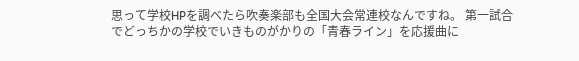思って学校HPを調べたら吹奏楽部も全国大会常連校なんですね。 第一試合でどっちかの学校でいきものがかりの「青春ライン」を応援曲に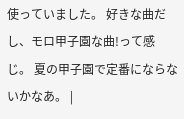使っていました。 好きな曲だし、モロ甲子園な曲!って感じ。 夏の甲子園で定番にならないかなあ。 |